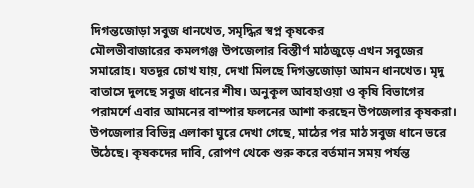দিগন্তজোড়া সবুজ ধানখেত, সমৃদ্ধির স্বপ্ন কৃষকের
মৌলভীবাজারের কমলগঞ্জ উপজেলার বিস্তীর্ণ মাঠজুড়ে এখন সবুজের সমারোহ। যতদূর চোখ যায়, দেখা মিলছে দিগন্তজোড়া আমন ধানখেত। মৃদু বাতাসে দুলছে সবুজ ধানের শীষ। অনুকূল আবহাওয়া ও কৃষি বিভাগের পরামর্শে এবার আমনের বাম্পার ফলনের আশা করছেন উপজেলার কৃষকরা।
উপজেলার বিভিন্ন এলাকা ঘুরে দেখা গেছে, মাঠের পর মাঠ সবুজ ধানে ভরে উঠেছে। কৃষকদের দাবি, রোপণ থেকে শুরু করে বর্তমান সময় পর্যন্ত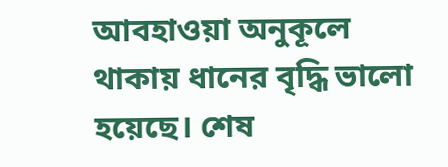আবহাওয়া অনুকূলে থাকায় ধানের বৃদ্ধি ভালো হয়েছে। শেষ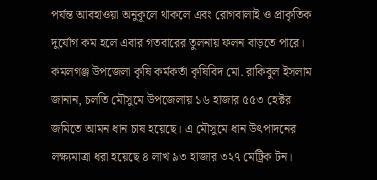পর্যন্ত আবহাওয়া অনুকূলে থাকলে এবং রোগবালাই ও প্রাকৃতিক দুর্যোগ কম হলে এবার গতবারের তুলনায় ফলন বাড়তে পারে।
কমলগঞ্জ উপজেলা কৃষি কর্মকর্তা কৃষিবিদ মো. রাকিবুল ইসলাম জানান, চলতি মৌসুমে উপজেলায় ১৬ হাজার ৫৫৩ হেক্টর জমিতে আমন ধান চাষ হয়েছে। এ মৌসুমে ধান উৎপাদনের লক্ষ্যমাত্রা ধরা হয়েছে ৪ লাখ ৯৩ হাজার ৩২৭ মেট্রিক টন।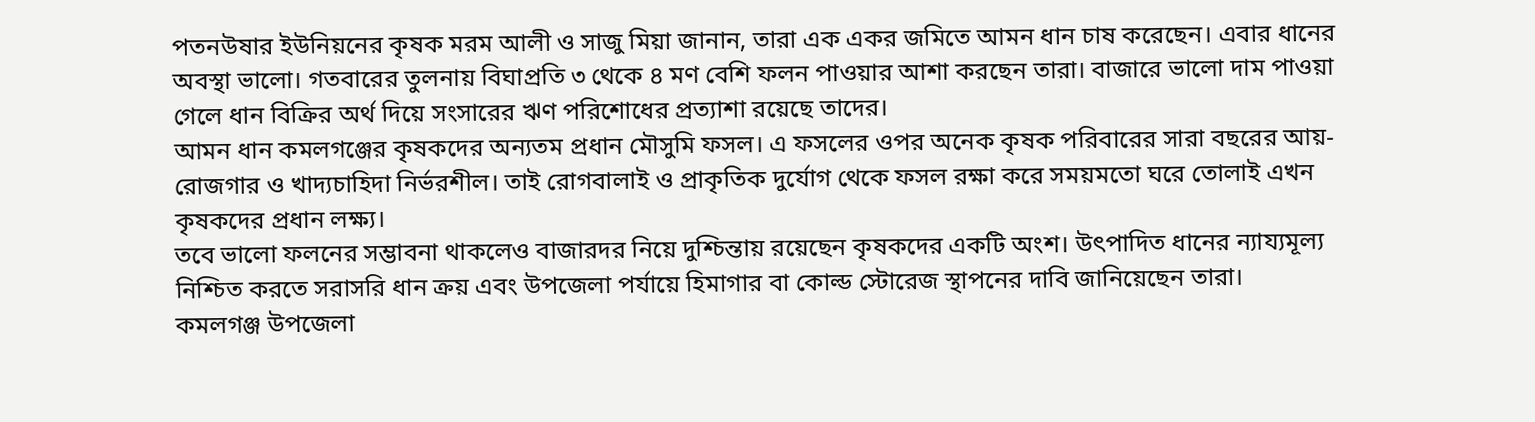পতনউষার ইউনিয়নের কৃষক মরম আলী ও সাজু মিয়া জানান, তারা এক একর জমিতে আমন ধান চাষ করেছেন। এবার ধানের অবস্থা ভালো। গতবারের তুলনায় বিঘাপ্রতি ৩ থেকে ৪ মণ বেশি ফলন পাওয়ার আশা করছেন তারা। বাজারে ভালো দাম পাওয়া গেলে ধান বিক্রির অর্থ দিয়ে সংসারের ঋণ পরিশোধের প্রত্যাশা রয়েছে তাদের।
আমন ধান কমলগঞ্জের কৃষকদের অন্যতম প্রধান মৌসুমি ফসল। এ ফসলের ওপর অনেক কৃষক পরিবারের সারা বছরের আয়-রোজগার ও খাদ্যচাহিদা নির্ভরশীল। তাই রোগবালাই ও প্রাকৃতিক দুর্যোগ থেকে ফসল রক্ষা করে সময়মতো ঘরে তোলাই এখন কৃষকদের প্রধান লক্ষ্য।
তবে ভালো ফলনের সম্ভাবনা থাকলেও বাজারদর নিয়ে দুশ্চিন্তায় রয়েছেন কৃষকদের একটি অংশ। উৎপাদিত ধানের ন্যায্যমূল্য নিশ্চিত করতে সরাসরি ধান ক্রয় এবং উপজেলা পর্যায়ে হিমাগার বা কোল্ড স্টোরেজ স্থাপনের দাবি জানিয়েছেন তারা।
কমলগঞ্জ উপজেলা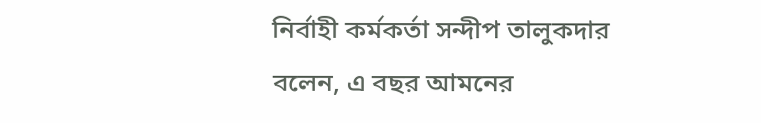নির্বাহী কর্মকর্তা সন্দীপ তালুকদার বলেন, এ বছর আমনের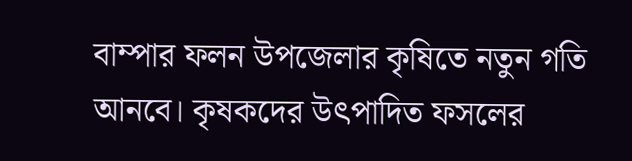বাম্পার ফলন উপজেলার কৃষিতে নতুন গতি আনবে। কৃষকদের উৎপাদিত ফসলের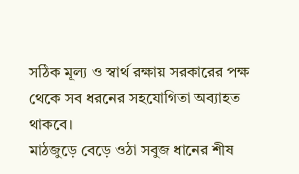সঠিক মূল্য ও স্বার্থ রক্ষায় সরকারের পক্ষ থেকে সব ধরনের সহযোগিতা অব্যাহত থাকবে।
মাঠজুড়ে বেড়ে ওঠা সবুজ ধানের শীষ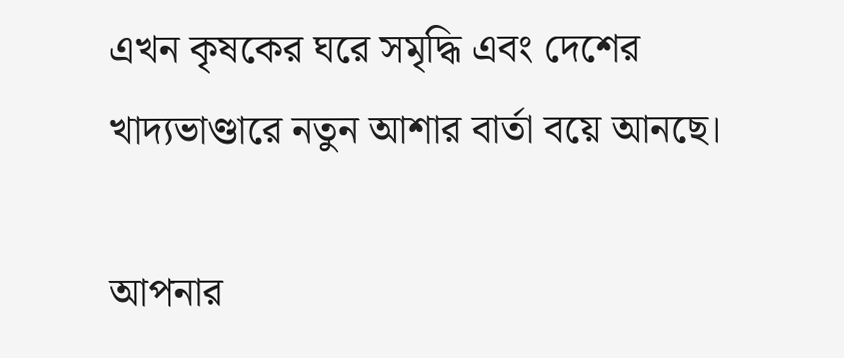এখন কৃষকের ঘরে সমৃদ্ধি এবং দেশের খাদ্যভাণ্ডারে নতুন আশার বার্তা বয়ে আনছে।

আপনার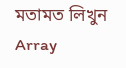মতামত লিখুন
Array